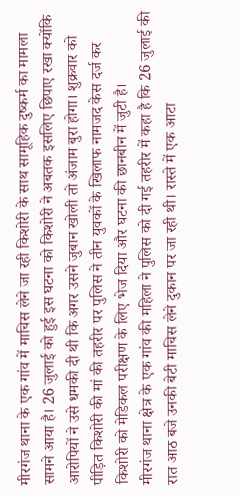मीरगंज थाना के एक गांव में माचिस लेने जा रही किशोरी के साथ सामूहिक दुष्कर्म का मामला सामने आया है। 26 जुलाई को हुई इस घटना को किशोरी ने अबतक इसलिए छिपाए रखा क्योंकि आरोपियों ने उसे धमकी दी थी कि अगर उसने जुबान खोली तो अंजाम बुरा होगा। शुक्रवार को पीड़ित किशोरी की मां की तहरीर पर पुलिस ने तीन युवकों के खिलाफ नामजद केस दर्ज कर किशोरी को मेडिकल परीक्षण के लिए भेज दिया और घटना की छानबीन में जुटी है।
मीरगंज थाना क्षेत्र के एक गांव की महिला ने पुलिस को दी गई तहरीर में कहा है कि 26 जुलाई की रात आठ बजे उनकी बेटी माचिस लेने दुकान पर जा रही थी। रास्ते में एक आटा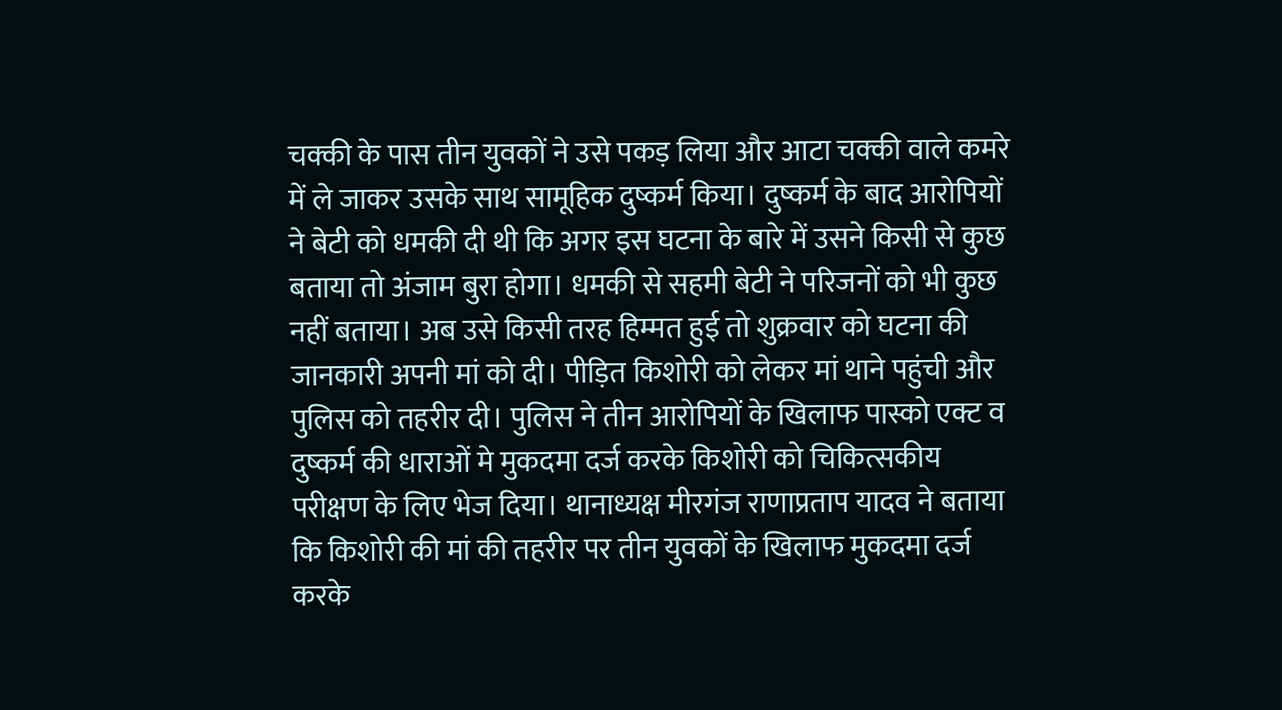चक्की के पास तीन युवकों ने उसे पकड़ लिया और आटा चक्की वाले कमरे में ले जाकर उसके साथ सामूहिक दुष्कर्म किया। दुष्कर्म के बाद आरोपियों ने बेटी को धमकी दी थी कि अगर इस घटना के बारे में उसने किसी से कुछ बताया तो अंजाम बुरा होगा। धमकी से सहमी बेटी ने परिजनों को भी कुछ नहीं बताया। अब उसे किसी तरह हिम्मत हुई तो शुक्रवार को घटना की जानकारी अपनी मां को दी। पीड़ित किशोरी को लेकर मां थाने पहुंची और पुलिस को तहरीर दी। पुलिस ने तीन आरोपियों के खिलाफ पास्को एक्ट व दुष्कर्म की धाराओं मे मुकदमा दर्ज करके किशोरी को चिकित्सकीय परीक्षण के लिए भेज दिया। थानाध्यक्ष मीरगंज राणाप्रताप यादव ने बताया कि किशोरी की मां की तहरीर पर तीन युवकों के खिलाफ मुकदमा दर्ज करके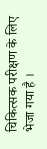चिकित्सक परीक्षण के लिए भेजा गया है ।